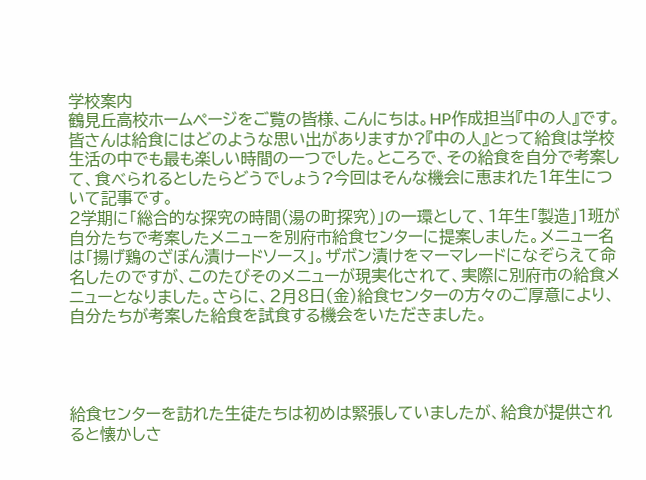学校案内
鶴見丘高校ホームページをご覧の皆様、こんにちは。HP作成担当『中の人』です。皆さんは給食にはどのような思い出がありますか?『中の人』とって給食は学校生活の中でも最も楽しい時間の一つでした。ところで、その給食を自分で考案して、食べられるとしたらどうでしょう?今回はそんな機会に恵まれた1年生について記事です。
2学期に「総合的な探究の時間(湯の町探究)」の一環として、1年生「製造」1班が自分たちで考案したメニューを別府市給食センターに提案しました。メニュー名は「揚げ鶏のざぼん漬けードソース」。ザボン漬けをマーマレードになぞらえて命名したのですが、このたびそのメニューが現実化されて、実際に別府市の給食メニューとなりました。さらに、2月8日(金)給食センターの方々のご厚意により、自分たちが考案した給食を試食する機会をいただきました。




給食センターを訪れた生徒たちは初めは緊張していましたが、給食が提供されると懐かしさ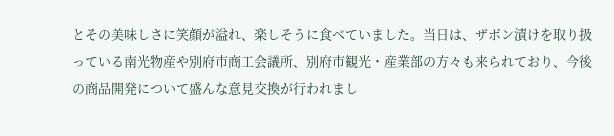とその美味しさに笑顔が溢れ、楽しそうに食べていました。当日は、ザボン漬けを取り扱っている南光物産や別府市商工会議所、別府市観光・産業部の方々も来られており、今後の商品開発について盛んな意見交換が行われまし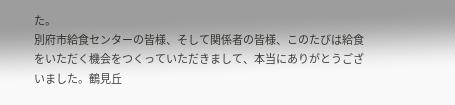た。
別府市給食センターの皆様、そして関係者の皆様、このたびは給食をいただく機会をつくっていただきまして、本当にありがとうございました。鶴見丘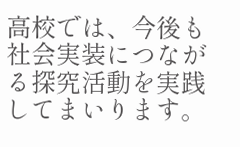高校では、今後も社会実装につながる探究活動を実践してまいります。